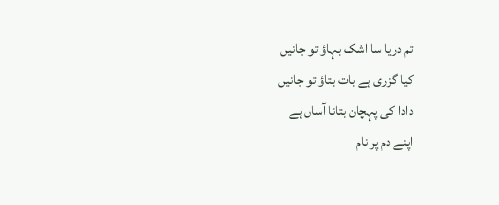تم دریا سا اشک بہاؤ تو جانیں
کیا گزری ہے بات بتاؤ تو جانیں
دادا کی پہچان بتانا آساں ہے
اپنے دم پر نام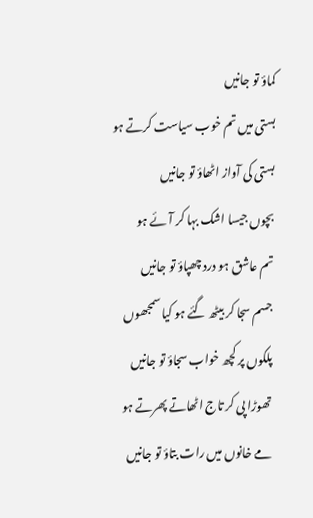کماؤ تو جانیں
بستی میں تم خوب سیاست کرتے ہو
بستی کی آواز اٹھاؤ تو جانیں
بچوں جیسا اشک بہا کر آئے ہو
تم عاشق ہو درد چھپاؤ تو جانیں
جسم سجا کر بیٹھ گئے ہو کیا سمجھوں
پلکوں پر کچھ خواب سجاؤ تو جانیں
تھوڑا پی کر تاج اٹھاتے پھرتے ہو
مے خانوں میں رات بتاؤ تو جانیں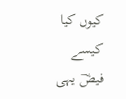کیوں کیا کیسے فیضؔ یہی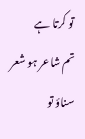تو کرتا ہے
تم شاعر ہو شعر سناؤ تو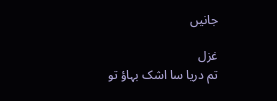جانیں

غزل
تم دریا سا اشک بہاؤ تو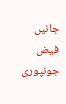جانیں
فیض جونپوری